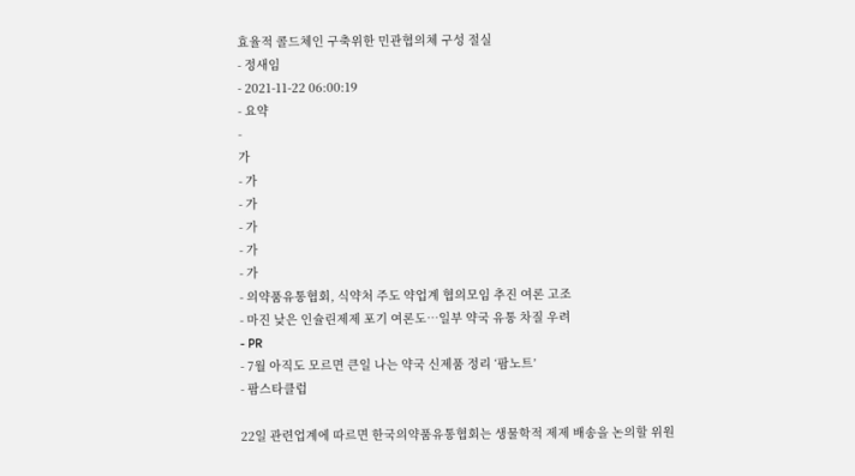효율적 콜드체인 구축위한 민관협의체 구성 절실
- 정새임
- 2021-11-22 06:00:19
- 요약
-
가
- 가
- 가
- 가
- 가
- 가
- 의약품유통협회, 식약처 주도 약업계 협의모임 추진 여론 고조
- 마진 낮은 인슐린제제 포기 여론도…일부 약국 유통 차질 우려
- PR
- 7월 아직도 모르면 큰일 나는 약국 신제품 정리 ‘팜노트’
- 팜스타클럽

22일 관련업계에 따르면 한국의약품유통협회는 생물학적 제제 배송을 논의할 위원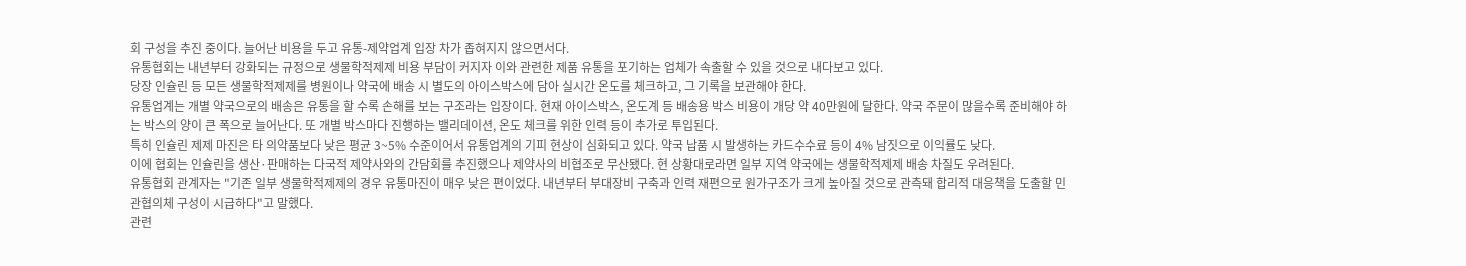회 구성을 추진 중이다. 늘어난 비용을 두고 유통-제약업계 입장 차가 좁혀지지 않으면서다.
유통협회는 내년부터 강화되는 규정으로 생물학적제제 비용 부담이 커지자 이와 관련한 제품 유통을 포기하는 업체가 속출할 수 있을 것으로 내다보고 있다.
당장 인슐린 등 모든 생물학적제제를 병원이나 약국에 배송 시 별도의 아이스박스에 담아 실시간 온도를 체크하고, 그 기록을 보관해야 한다.
유통업계는 개별 약국으로의 배송은 유통을 할 수록 손해를 보는 구조라는 입장이다. 현재 아이스박스, 온도계 등 배송용 박스 비용이 개당 약 40만원에 달한다. 약국 주문이 많을수록 준비해야 하는 박스의 양이 큰 폭으로 늘어난다. 또 개별 박스마다 진행하는 밸리데이션, 온도 체크를 위한 인력 등이 추가로 투입된다.
특히 인슐린 제제 마진은 타 의약품보다 낮은 평균 3~5% 수준이어서 유통업계의 기피 현상이 심화되고 있다. 약국 납품 시 발생하는 카드수수료 등이 4% 남짓으로 이익률도 낮다.
이에 협회는 인슐린을 생산·판매하는 다국적 제약사와의 간담회를 추진했으나 제약사의 비협조로 무산됐다. 현 상황대로라면 일부 지역 약국에는 생물학적제제 배송 차질도 우려된다.
유통협회 관계자는 "기존 일부 생물학적제제의 경우 유통마진이 매우 낮은 편이었다. 내년부터 부대장비 구축과 인력 재편으로 원가구조가 크게 높아질 것으로 관측돼 합리적 대응책을 도출할 민관협의체 구성이 시급하다"고 말했다.
관련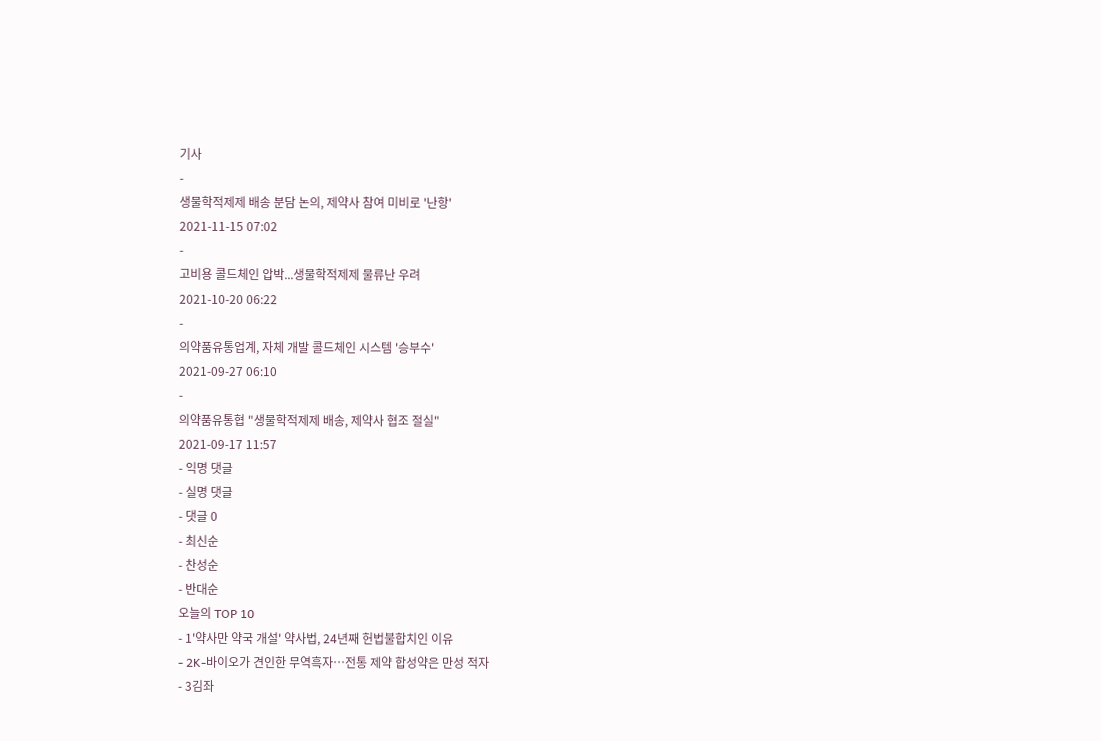기사
-
생물학적제제 배송 분담 논의, 제약사 참여 미비로 '난항'
2021-11-15 07:02
-
고비용 콜드체인 압박...생물학적제제 물류난 우려
2021-10-20 06:22
-
의약품유통업계, 자체 개발 콜드체인 시스템 '승부수'
2021-09-27 06:10
-
의약품유통협 "생물학적제제 배송, 제약사 협조 절실"
2021-09-17 11:57
- 익명 댓글
- 실명 댓글
- 댓글 0
- 최신순
- 찬성순
- 반대순
오늘의 TOP 10
- 1'약사만 약국 개설' 약사법, 24년째 헌법불합치인 이유
- 2K-바이오가 견인한 무역흑자…전통 제약 합성약은 만성 적자
- 3김좌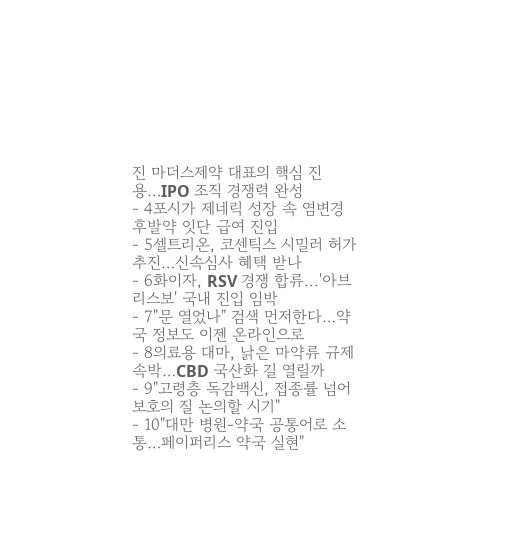진 마더스제약 대표의 핵심 진용…IPO 조직 경쟁력 완성
- 4포시가 제네릭 성장 속 염변경 후발약 잇단 급여 진입
- 5셀트리온, 코센틱스 시밀러 허가 추진…신속심사 혜택 받나
- 6화이자, RSV 경쟁 합류...'아브리스보' 국내 진입 임박
- 7"문 열었나" 검색 먼저한다…약국 정보도 이젠 온라인으로
- 8의료용 대마, 낡은 마약류 규제 속박…CBD 국산화 길 열릴까
- 9"고령층 독감백신, 접종률 넘어 보호의 질 논의할 시기"
- 10"대만 병원-약국 공통어로 소통…페이퍼리스 약국 실현"